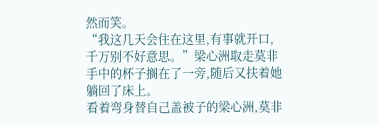然而笑。
“我这几天会住在这里,有事就开口,千万别不好意思。”梁心洲取走莫非手中的杯子搁在了一旁,随后又扶着她躺回了床上。
看着弯身替自己盖被子的梁心洲,莫非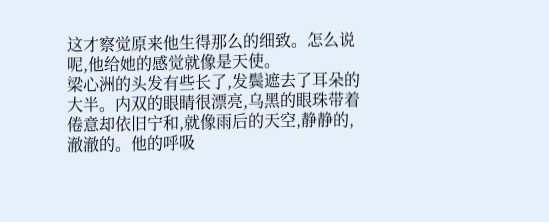这才察觉原来他生得那么的细致。怎么说呢,他给她的感觉就像是天使。
梁心洲的头发有些长了,发鬓遮去了耳朵的大半。内双的眼睛很漂亮,乌黑的眼珠带着倦意却依旧宁和,就像雨后的天空,静静的,澈澈的。他的呼吸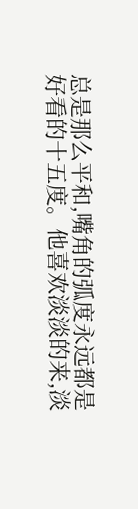总是那么平和,嘴角的弧度永远都是好看的十五度。他喜欢淡淡的来,淡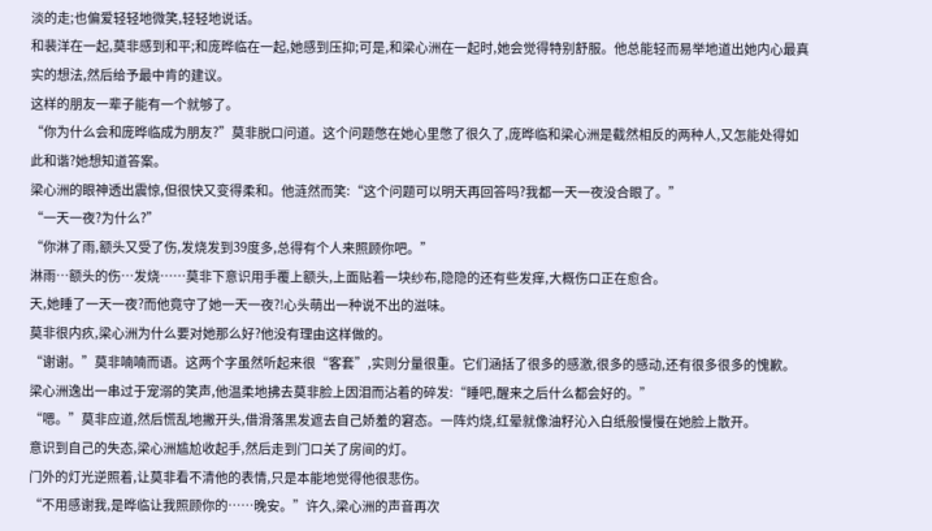淡的走;也偏爱轻轻地微笑,轻轻地说话。
和裴洋在一起,莫非感到和平;和庞晔临在一起,她感到压抑;可是,和梁心洲在一起时,她会觉得特别舒服。他总能轻而易举地道出她内心最真实的想法,然后给予最中肯的建议。
这样的朋友一辈子能有一个就够了。
“你为什么会和庞晔临成为朋友?”莫非脱口问道。这个问题憋在她心里憋了很久了,庞晔临和梁心洲是截然相反的两种人,又怎能处得如此和谐?她想知道答案。
梁心洲的眼神透出震惊,但很快又变得柔和。他涟然而笑:“这个问题可以明天再回答吗?我都一天一夜没合眼了。”
“一天一夜?为什么?”
“你淋了雨,额头又受了伤,发烧发到39度多,总得有个人来照顾你吧。”
淋雨…额头的伤…发烧……莫非下意识用手覆上额头,上面贴着一块纱布,隐隐的还有些发痒,大概伤口正在愈合。
天,她睡了一天一夜?而他竟守了她一天一夜?!心头萌出一种说不出的滋味。
莫非很内疚,梁心洲为什么要对她那么好?他没有理由这样做的。
“谢谢。”莫非喃喃而语。这两个字虽然听起来很“客套”,实则分量很重。它们涵括了很多的感激,很多的感动,还有很多很多的愧歉。
梁心洲逸出一串过于宠溺的笑声,他温柔地拂去莫非脸上因泪而沾着的碎发:“睡吧,醒来之后什么都会好的。”
“嗯。”莫非应道,然后慌乱地撇开头,借滑落黑发遮去自己娇羞的窘态。一阵灼烧,红晕就像油籽沁入白纸般慢慢在她脸上散开。
意识到自己的失态,梁心洲尴尬收起手,然后走到门口关了房间的灯。
门外的灯光逆照着,让莫非看不清他的表情,只是本能地觉得他很悲伤。
“不用感谢我,是晔临让我照顾你的……晚安。”许久,梁心洲的声音再次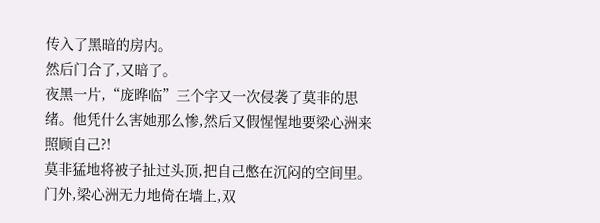传入了黑暗的房内。
然后门合了,又暗了。
夜黑一片,“庞晔临”三个字又一次侵袭了莫非的思绪。他凭什么害她那么惨,然后又假惺惺地要梁心洲来照顾自己?!
莫非猛地将被子扯过头顶,把自己憋在沉闷的空间里。
门外,梁心洲无力地倚在墙上,双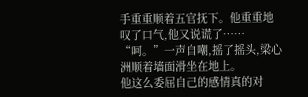手重重顺着五官抚下。他重重地叹了口气,他又说谎了……
“呵。”一声自嘲,摇了摇头,梁心洲顺着墙面滑坐在地上。
他这么委屈自己的感情真的对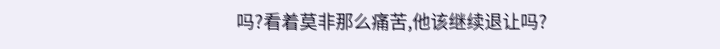吗?看着莫非那么痛苦,他该继续退让吗?